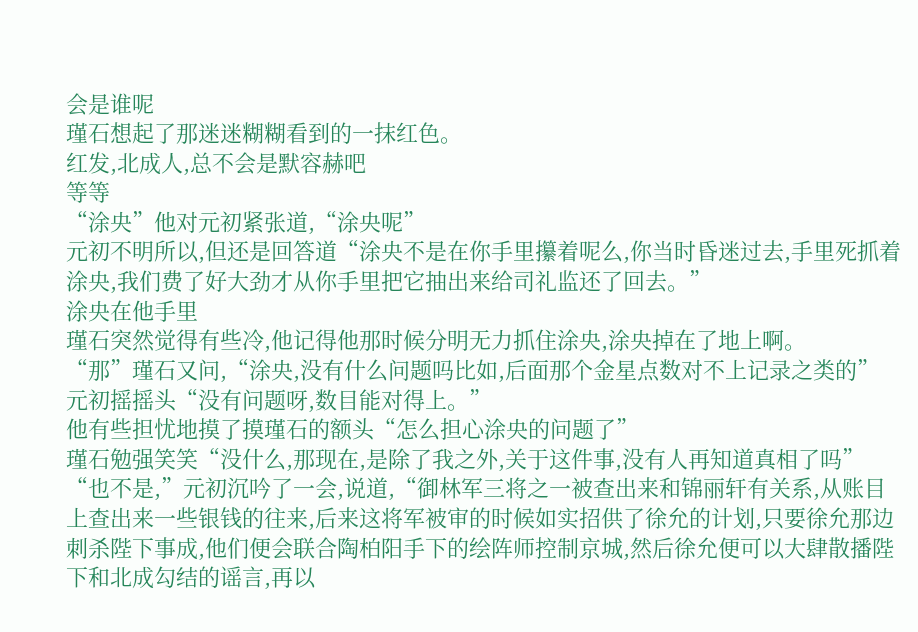会是谁呢
瑾石想起了那迷迷糊糊看到的一抹红色。
红发,北成人,总不会是默容赫吧
等等
“涂央”他对元初紧张道,“涂央呢”
元初不明所以,但还是回答道“涂央不是在你手里攥着呢么,你当时昏迷过去,手里死抓着涂央,我们费了好大劲才从你手里把它抽出来给司礼监还了回去。”
涂央在他手里
瑾石突然觉得有些冷,他记得他那时候分明无力抓住涂央,涂央掉在了地上啊。
“那”瑾石又问,“涂央,没有什么问题吗比如,后面那个金星点数对不上记录之类的”
元初摇摇头“没有问题呀,数目能对得上。”
他有些担忧地摸了摸瑾石的额头“怎么担心涂央的问题了”
瑾石勉强笑笑“没什么,那现在,是除了我之外,关于这件事,没有人再知道真相了吗”
“也不是,”元初沉吟了一会,说道,“御林军三将之一被查出来和锦丽轩有关系,从账目上查出来一些银钱的往来,后来这将军被审的时候如实招供了徐允的计划,只要徐允那边刺杀陛下事成,他们便会联合陶柏阳手下的绘阵师控制京城,然后徐允便可以大肆散播陛下和北成勾结的谣言,再以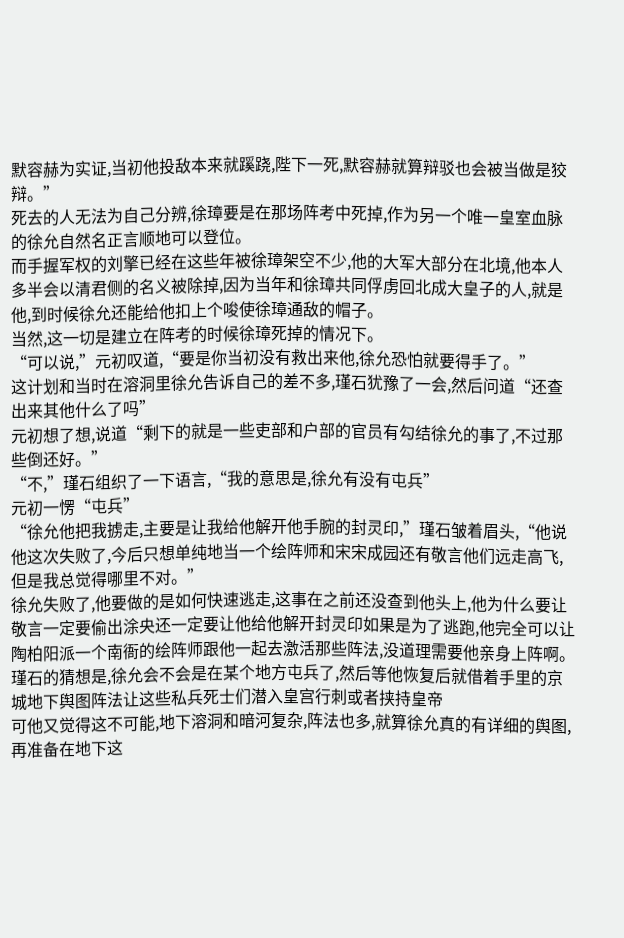默容赫为实证,当初他投敌本来就蹊跷,陛下一死,默容赫就算辩驳也会被当做是狡辩。”
死去的人无法为自己分辨,徐璋要是在那场阵考中死掉,作为另一个唯一皇室血脉的徐允自然名正言顺地可以登位。
而手握军权的刘擎已经在这些年被徐璋架空不少,他的大军大部分在北境,他本人多半会以清君侧的名义被除掉,因为当年和徐璋共同俘虏回北成大皇子的人,就是他,到时候徐允还能给他扣上个唆使徐璋通敌的帽子。
当然,这一切是建立在阵考的时候徐璋死掉的情况下。
“可以说,”元初叹道,“要是你当初没有救出来他,徐允恐怕就要得手了。”
这计划和当时在溶洞里徐允告诉自己的差不多,瑾石犹豫了一会,然后问道“还查出来其他什么了吗”
元初想了想,说道“剩下的就是一些吏部和户部的官员有勾结徐允的事了,不过那些倒还好。”
“不,”瑾石组织了一下语言,“我的意思是,徐允有没有屯兵”
元初一愣“屯兵”
“徐允他把我掳走,主要是让我给他解开他手腕的封灵印,”瑾石皱着眉头,“他说他这次失败了,今后只想单纯地当一个绘阵师和宋宋成园还有敬言他们远走高飞,但是我总觉得哪里不对。”
徐允失败了,他要做的是如何快速逃走,这事在之前还没查到他头上,他为什么要让敬言一定要偷出涂央还一定要让他给他解开封灵印如果是为了逃跑,他完全可以让陶柏阳派一个南衙的绘阵师跟他一起去激活那些阵法,没道理需要他亲身上阵啊。
瑾石的猜想是,徐允会不会是在某个地方屯兵了,然后等他恢复后就借着手里的京城地下舆图阵法让这些私兵死士们潜入皇宫行刺或者挟持皇帝
可他又觉得这不可能,地下溶洞和暗河复杂,阵法也多,就算徐允真的有详细的舆图,再准备在地下这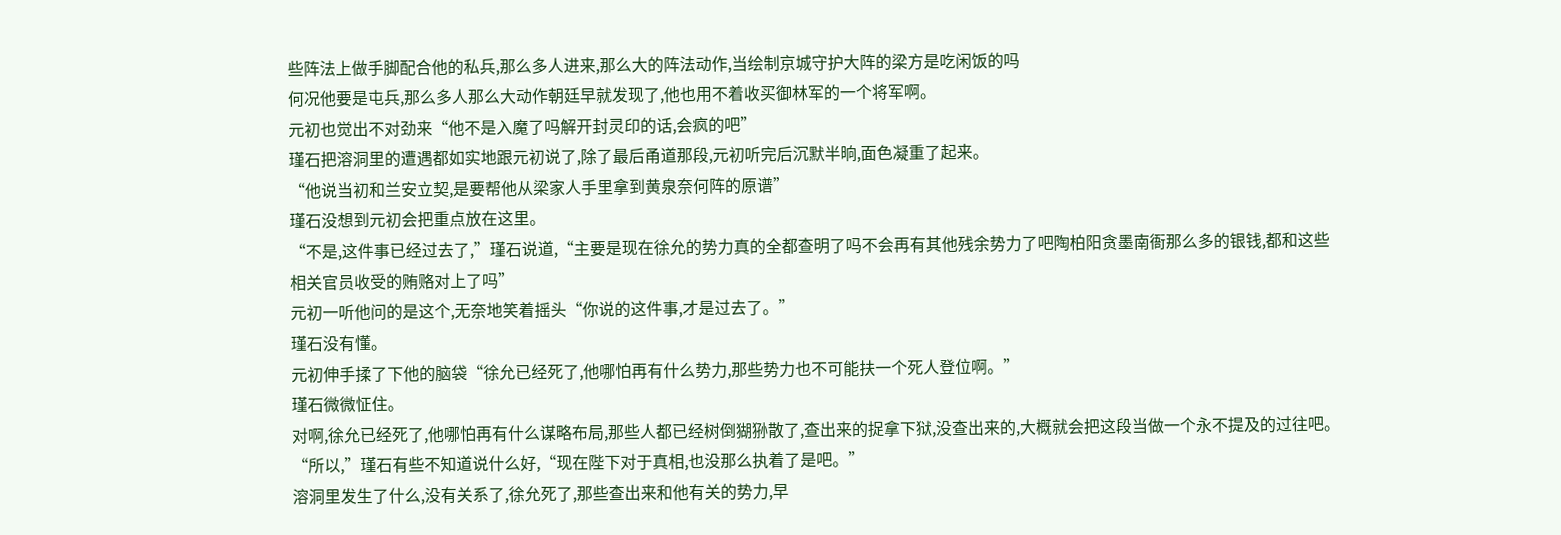些阵法上做手脚配合他的私兵,那么多人进来,那么大的阵法动作,当绘制京城守护大阵的梁方是吃闲饭的吗
何况他要是屯兵,那么多人那么大动作朝廷早就发现了,他也用不着收买御林军的一个将军啊。
元初也觉出不对劲来“他不是入魔了吗解开封灵印的话,会疯的吧”
瑾石把溶洞里的遭遇都如实地跟元初说了,除了最后甬道那段,元初听完后沉默半晌,面色凝重了起来。
“他说当初和兰安立契,是要帮他从梁家人手里拿到黄泉奈何阵的原谱”
瑾石没想到元初会把重点放在这里。
“不是,这件事已经过去了,”瑾石说道,“主要是现在徐允的势力真的全都查明了吗不会再有其他残余势力了吧陶柏阳贪墨南衙那么多的银钱,都和这些相关官员收受的贿赂对上了吗”
元初一听他问的是这个,无奈地笑着摇头“你说的这件事,才是过去了。”
瑾石没有懂。
元初伸手揉了下他的脑袋“徐允已经死了,他哪怕再有什么势力,那些势力也不可能扶一个死人登位啊。”
瑾石微微怔住。
对啊,徐允已经死了,他哪怕再有什么谋略布局,那些人都已经树倒猢狲散了,查出来的捉拿下狱,没查出来的,大概就会把这段当做一个永不提及的过往吧。
“所以,”瑾石有些不知道说什么好,“现在陛下对于真相,也没那么执着了是吧。”
溶洞里发生了什么,没有关系了,徐允死了,那些查出来和他有关的势力,早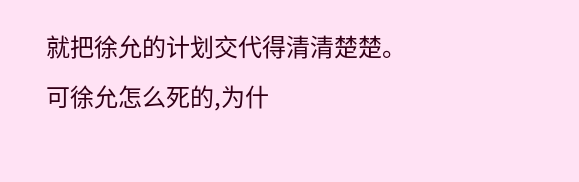就把徐允的计划交代得清清楚楚。
可徐允怎么死的,为什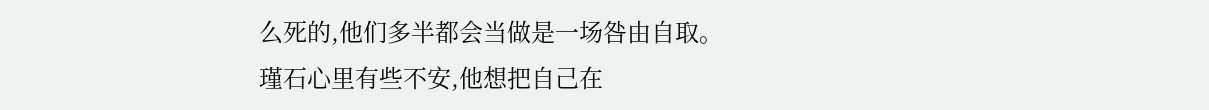么死的,他们多半都会当做是一场咎由自取。
瑾石心里有些不安,他想把自己在